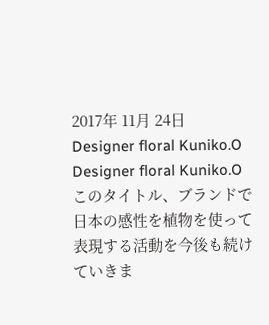2017年 11月 24日
Designer floral Kuniko.O
Designer floral Kuniko.O
このタイトル、ブランドで日本の感性を植物を使って表現する活動を今後も続けていきま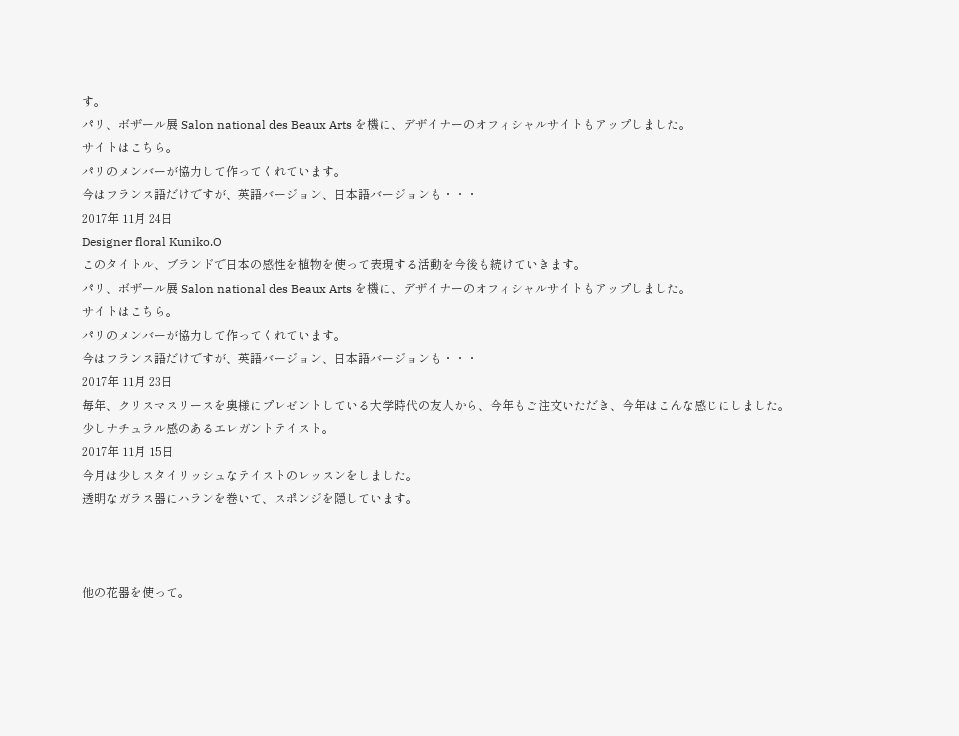す。
パリ、ボザール展 Salon national des Beaux Arts を機に、デザイナーのオフィシャルサイトもアップしました。
サイトはこちら。
パリのメンバーが協力して作ってくれています。
今はフランス語だけですが、英語バージョン、日本語バージョンも・・・
2017年 11月 24日
Designer floral Kuniko.O
このタイトル、ブランドで日本の感性を植物を使って表現する活動を今後も続けていきます。
パリ、ボザール展 Salon national des Beaux Arts を機に、デザイナーのオフィシャルサイトもアップしました。
サイトはこちら。
パリのメンバーが協力して作ってくれています。
今はフランス語だけですが、英語バージョン、日本語バージョンも・・・
2017年 11月 23日
毎年、クリスマスリースを奥様にプレゼントしている大学時代の友人から、今年もご注文いただき、今年はこんな感じにしました。
少しナチュラル感のあるエレガントテイスト。
2017年 11月 15日
今月は少しスタイリッシュなテイストのレッスンをしました。
透明なガラス器にハランを巻いて、スポンジを隠しています。



他の花器を使って。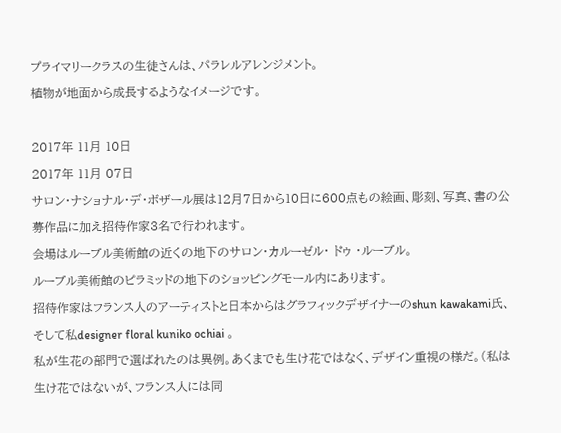プライマリークラスの生徒さんは、パラレルアレンジメント。
植物が地面から成長するようなイメージです。

2017年 11月 10日
2017年 11月 07日
サロン・ナショナル・デ・ボザール展は12月7日から10日に600点もの絵画、彫刻、写真、書の公募作品に加え招待作家3名で行われます。
会場はルーブル美術館の近くの地下のサロン・カルーゼル・ ドゥ ・ルーブル。
ルーブル美術館のピラミッドの地下のショッピングモール内にあります。
招待作家はフランス人のアーティストと日本からはグラフィックデザイナーのshun kawakami氏、そして私designer floral kuniko ochiai 。
私が生花の部門で選ばれたのは異例。あくまでも生け花ではなく、デザイン重視の様だ。(私は生け花ではないが、フランス人には同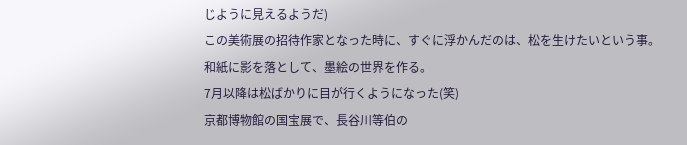じように見えるようだ)
この美術展の招待作家となった時に、すぐに浮かんだのは、松を生けたいという事。
和紙に影を落として、墨絵の世界を作る。
7月以降は松ばかりに目が行くようになった(笑)
京都博物館の国宝展で、長谷川等伯の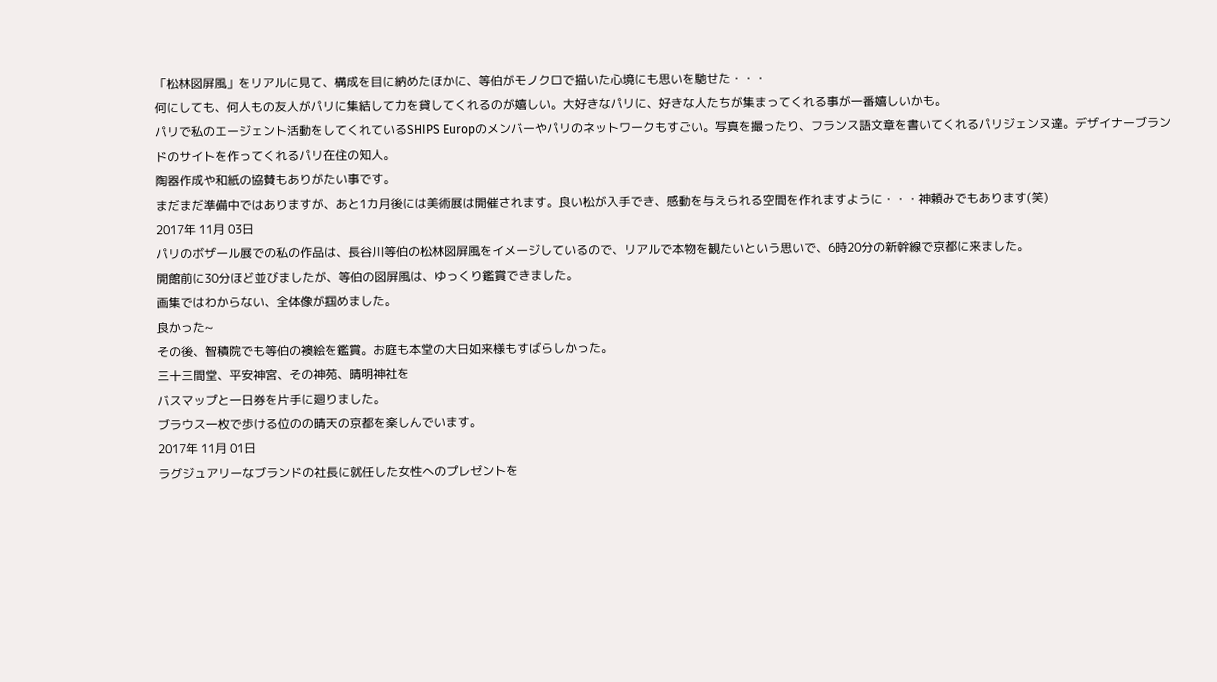「松林図屏風」をリアルに見て、構成を目に納めたほかに、等伯がモノクロで描いた心境にも思いを馳せた・・・
何にしても、何人もの友人がパリに集結して力を貸してくれるのが嬉しい。大好きなパリに、好きな人たちが集まってくれる事が一番嬉しいかも。
パリで私のエージェント活動をしてくれているSHIPS Europのメンバーやパリのネットワークもすごい。写真を撮ったり、フランス語文章を書いてくれるパリジェンヌ達。デザイナーブランドのサイトを作ってくれるパリ在住の知人。
陶器作成や和紙の協賛もありがたい事です。
まだまだ準備中ではありますが、あと1カ月後には美術展は開催されます。良い松が入手でき、感動を与えられる空間を作れますように・・・神頼みでもあります(笑)
2017年 11月 03日
パリのボザール展での私の作品は、長谷川等伯の松林図屏風をイメージしているので、リアルで本物を観たいという思いで、6時20分の新幹線で京都に来ました。
開館前に30分ほど並びましたが、等伯の図屏風は、ゆっくり鑑賞できました。
画集ではわからない、全体像が掴めました。
良かった~
その後、智積院でも等伯の襖絵を鑑賞。お庭も本堂の大日如来様もすばらしかった。
三十三間堂、平安神宮、その神苑、晴明神社を
バスマップと一日券を片手に廻りました。
ブラウス一枚で歩ける位のの晴天の京都を楽しんでいます。
2017年 11月 01日
ラグジュアリーなブランドの社長に就任した女性へのプレゼントを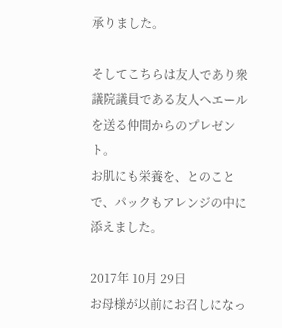承りました。

そしてこちらは友人であり衆議院議員である友人へエールを送る仲間からのプレゼント。
お肌にも栄養を、とのことで、パックもアレンジの中に添えました。

2017年 10月 29日
お母様が以前にお召しになっ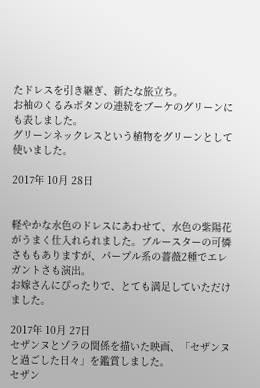たドレスを引き継ぎ、新たな旅立ち。
お袖のくるみボタンの連続をブーケのグリーンにも表しました。
グリーンネックレスという植物をグリーンとして使いました。

2017年 10月 28日


軽やかな水色のドレスにあわせて、水色の紫陽花がうまく仕入れられました。ブルースターの可憐さももありますが、パープル系の薔薇2種でエレガントさも演出。
お嫁さんにぴったりで、とても満足していただけました。

2017年 10月 27日
セザンヌとゾラの関係を描いた映画、「セザンヌと過ごした日々」を鑑賞しました。
セザン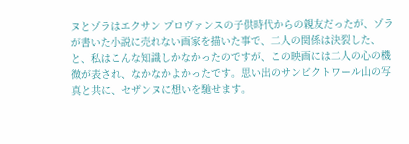ヌとゾラはエクサン プロヴァンスの子供時代からの親友だったが、ゾラが書いた小説に売れない画家を描いた事で、二人の関係は決裂した、と、私はこんな知識しかなかったのですが、この映画には二人の心の機微が表され、なかなかよかったです。思い出のサンビクトワール山の写真と共に、セザンヌに想いを馳せます。